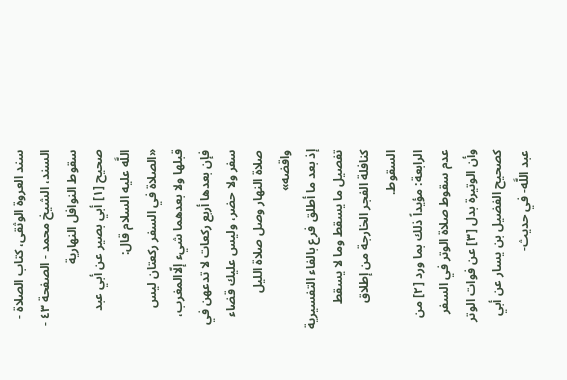سند العروة الوثقى، كتاب الصلاة - السند، الشيخ محمد - الصفحة ٤٣ - سقوط النوافل النهارية
صحيح [١] أبي بصير عن أبي عبد اللَّه عليه السلام قال:
«الصلاة في السفر ركعتان ليس قبلها ولا بعدهما شيء إلّاالمغرب، فإن بعدها أربع ركعات لا تدعهن في سفر ولا حضر، وليس عليك قضاء صلاة النهار وصل صلاة الليل واقضه»
إذ بعد ما أطلق فرع بالفاء التفسيرية تفصيل ما يسقط وما لا يسقط كنافلة الفجر الخارجة من إطلاق السقوط.
الرابعة: مؤيداً ذلك بما ورد [٢] من عدم سقوط صلاة الوتر في السفر وأن الوتيرة بدل [٣] عن فوات الوتر كصحيح الفضيل بن يسار عن أبي عبد اللَّه- في حديث-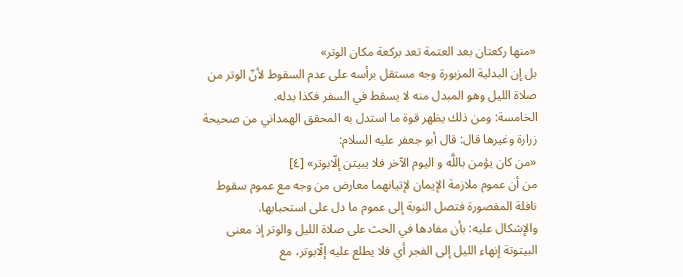«منها ركعتان بعد العتمة تعد بركعة مكان الوتر»
بل إن البدلية المزبورة وجه مستقل برأسه على عدم السقوط لأنّ الوتر من صلاة الليل وهو المبدل منه لا يسقط في السفر فكذا بدله.
الخامسة: ومن ذلك يظهر قوة ما استدل به المحقق الهمداني من صحيحة زرارة وغيرها قال: قال أبو جعفر عليه السلام:
«من كان يؤمن باللَّه و اليوم الآخر فلا يبيتن إلّابوتر» [٤]
من أن عموم ملازمة الإيمان لإتيانهما معارض من وجه مع عموم سقوط نافلة المقصورة فتصل النوبة إلى عموم ما دل على استحبابها.
والإشكال عليه: بأن مفادها في الحث على صلاة الليل والوتر إذ معنى البيتوتة إنهاء الليل إلى الفجر أي فلا يطلع عليه إلّابوتر، مع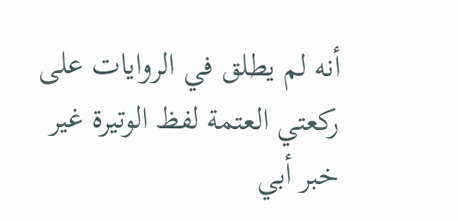أنه لم يطلق في الروايات على ركعتي العتمة لفظ الوتيرة غير خبر أبي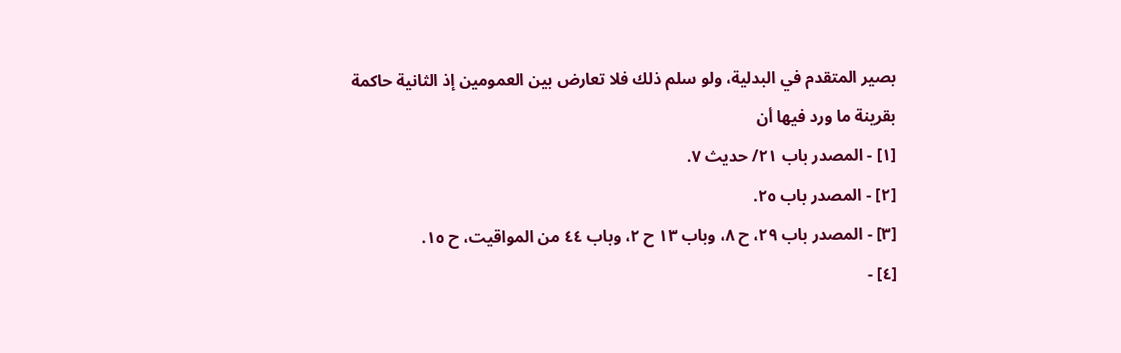بصير المتقدم في البدلية، ولو سلم ذلك فلا تعارض بين العمومين إذ الثانية حاكمة بقرينة ما ورد فيها أن
[١] - المصدر باب ٢١/ حديث ٧.
[٢] - المصدر باب ٢٥.
[٣] - المصدر باب ٢٩، ح ٨، وباب ١٣ ح ٢، وباب ٤٤ من المواقيت، ح ١٥.
[٤] -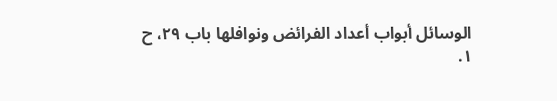الوسائل أبواب أعداد الفرائض ونوافلها باب ٢٩، ح ١.